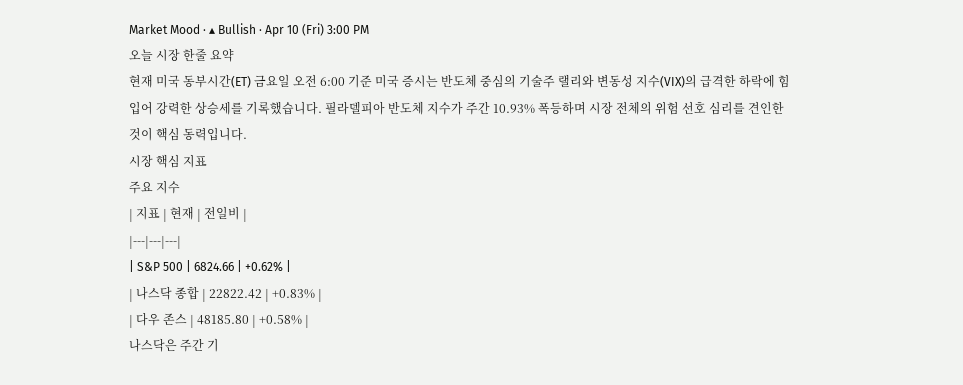Market Mood · ▴ Bullish · Apr 10 (Fri) 3:00 PM
오늘 시장 한줄 요약
현재 미국 동부시간(ET) 금요일 오전 6:00 기준 미국 증시는 반도체 중심의 기술주 랠리와 변동성 지수(VIX)의 급격한 하락에 힘입어 강력한 상승세를 기록했습니다. 필라델피아 반도체 지수가 주간 10.93% 폭등하며 시장 전체의 위험 선호 심리를 견인한 것이 핵심 동력입니다.
시장 핵심 지표
주요 지수
| 지표 | 현재 | 전일비 |
|---|---|---|
| S&P 500 | 6824.66 | +0.62% |
| 나스닥 종합 | 22822.42 | +0.83% |
| 다우 존스 | 48185.80 | +0.58% |
나스닥은 주간 기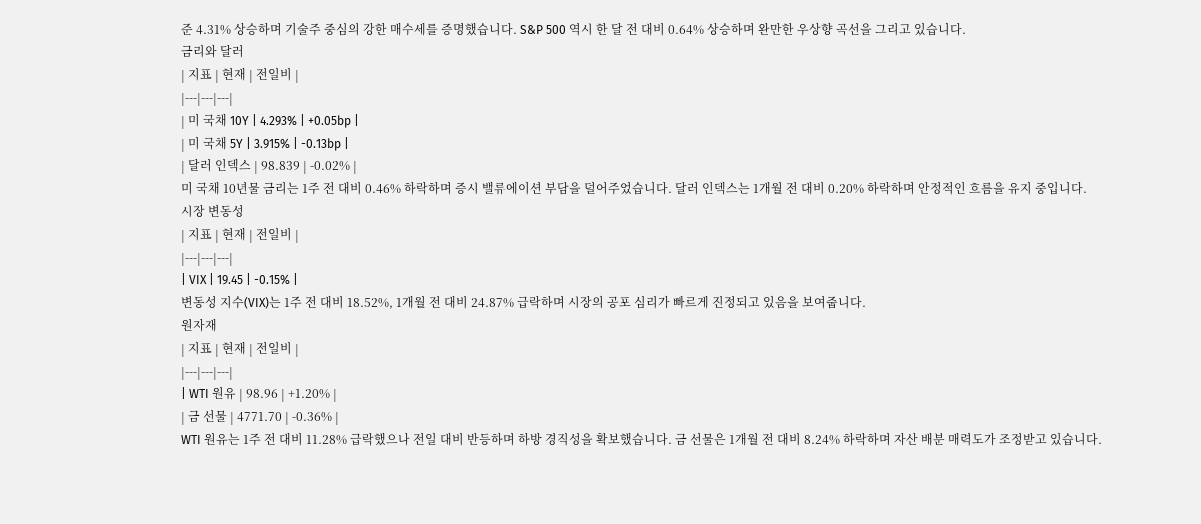준 4.31% 상승하며 기술주 중심의 강한 매수세를 증명했습니다. S&P 500 역시 한 달 전 대비 0.64% 상승하며 완만한 우상향 곡선을 그리고 있습니다.
금리와 달러
| 지표 | 현재 | 전일비 |
|---|---|---|
| 미 국채 10Y | 4.293% | +0.05bp |
| 미 국채 5Y | 3.915% | -0.13bp |
| 달러 인덱스 | 98.839 | -0.02% |
미 국채 10년물 금리는 1주 전 대비 0.46% 하락하며 증시 밸류에이션 부담을 덜어주었습니다. 달러 인덱스는 1개월 전 대비 0.20% 하락하며 안정적인 흐름을 유지 중입니다.
시장 변동성
| 지표 | 현재 | 전일비 |
|---|---|---|
| VIX | 19.45 | -0.15% |
변동성 지수(VIX)는 1주 전 대비 18.52%, 1개월 전 대비 24.87% 급락하며 시장의 공포 심리가 빠르게 진정되고 있음을 보여줍니다.
원자재
| 지표 | 현재 | 전일비 |
|---|---|---|
| WTI 원유 | 98.96 | +1.20% |
| 금 선물 | 4771.70 | -0.36% |
WTI 원유는 1주 전 대비 11.28% 급락했으나 전일 대비 반등하며 하방 경직성을 확보했습니다. 금 선물은 1개월 전 대비 8.24% 하락하며 자산 배분 매력도가 조정받고 있습니다.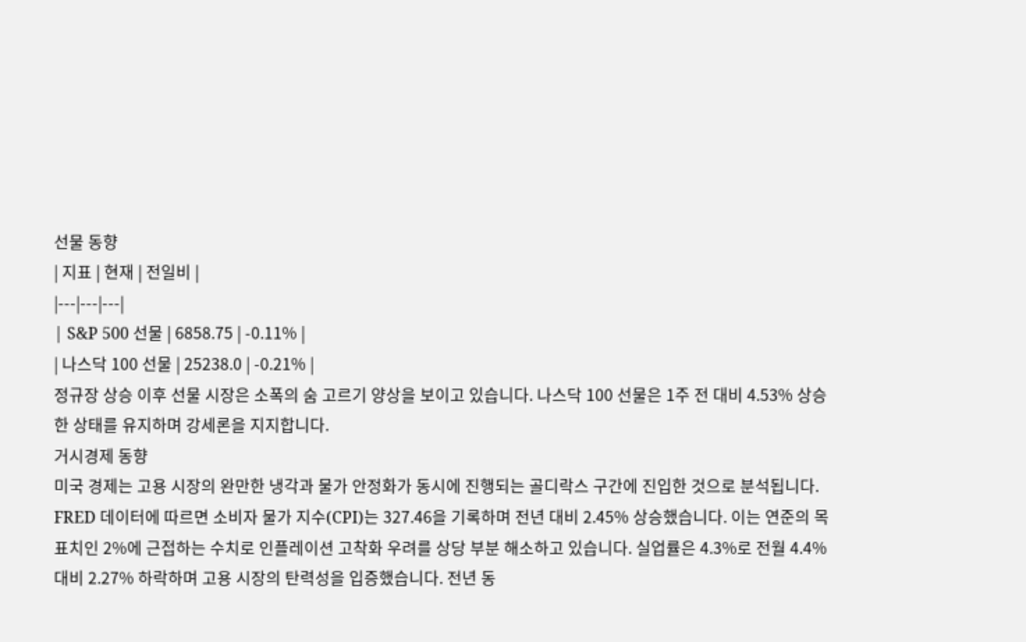선물 동향
| 지표 | 현재 | 전일비 |
|---|---|---|
| S&P 500 선물 | 6858.75 | -0.11% |
| 나스닥 100 선물 | 25238.0 | -0.21% |
정규장 상승 이후 선물 시장은 소폭의 숨 고르기 양상을 보이고 있습니다. 나스닥 100 선물은 1주 전 대비 4.53% 상승한 상태를 유지하며 강세론을 지지합니다.
거시경제 동향
미국 경제는 고용 시장의 완만한 냉각과 물가 안정화가 동시에 진행되는 골디락스 구간에 진입한 것으로 분석됩니다. FRED 데이터에 따르면 소비자 물가 지수(CPI)는 327.46을 기록하며 전년 대비 2.45% 상승했습니다. 이는 연준의 목표치인 2%에 근접하는 수치로 인플레이션 고착화 우려를 상당 부분 해소하고 있습니다. 실업률은 4.3%로 전월 4.4% 대비 2.27% 하락하며 고용 시장의 탄력성을 입증했습니다. 전년 동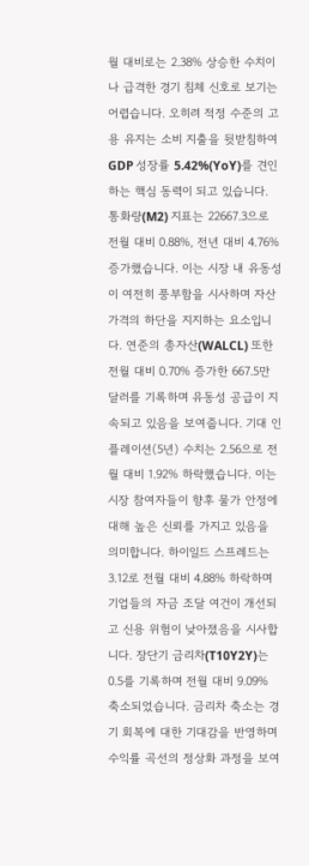월 대비로는 2.38% 상승한 수치이나 급격한 경기 침체 신호로 보기는 어렵습니다. 오히려 적정 수준의 고용 유지는 소비 지출을 뒷받침하여 GDP 성장률 5.42%(YoY)를 견인하는 핵심 동력이 되고 있습니다. 통화량(M2) 지표는 22667.3으로 전월 대비 0.88%, 전년 대비 4.76% 증가했습니다. 이는 시장 내 유동성이 여전히 풍부함을 시사하며 자산 가격의 하단을 지지하는 요소입니다. 연준의 총자산(WALCL) 또한 전월 대비 0.70% 증가한 667.5만 달러를 기록하며 유동성 공급이 지속되고 있음을 보여줍니다. 기대 인플레이션(5년) 수치는 2.56으로 전월 대비 1.92% 하락했습니다. 이는 시장 참여자들이 향후 물가 안정에 대해 높은 신뢰를 가지고 있음을 의미합니다. 하이일드 스프레드는 3.12로 전월 대비 4.88% 하락하며 기업들의 자금 조달 여건이 개선되고 신용 위험이 낮아졌음을 시사합니다. 장단기 금리차(T10Y2Y)는 0.5를 기록하며 전월 대비 9.09% 축소되었습니다. 금리차 축소는 경기 회복에 대한 기대감을 반영하며 수익률 곡선의 정상화 과정을 보여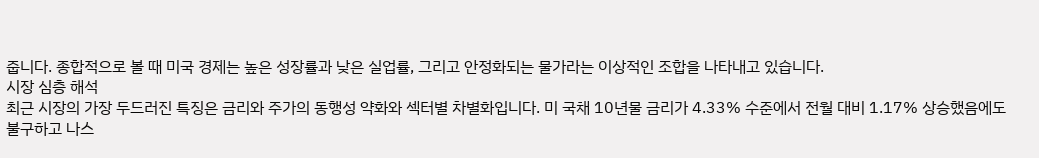줍니다. 종합적으로 볼 때 미국 경제는 높은 성장률과 낮은 실업률, 그리고 안정화되는 물가라는 이상적인 조합을 나타내고 있습니다.
시장 심층 해석
최근 시장의 가장 두드러진 특징은 금리와 주가의 동행성 약화와 섹터별 차별화입니다. 미 국채 10년물 금리가 4.33% 수준에서 전월 대비 1.17% 상승했음에도 불구하고 나스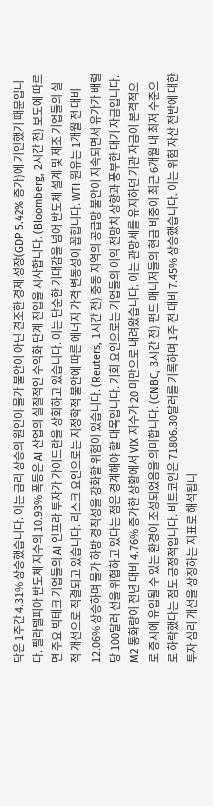닥은 1주간 4.31% 상승했습니다. 이는 금리 상승의 원인이 물가 불안이 아닌 견조한 경제 성장(GDP 5.42% 증가)에 기인했기 때문입니다. 필라델피아 반도체 지수의 10.93% 폭등은 AI 산업의 실질적인 수익화 단계 진입을 시사합니다. (Bloomberg, 2시간 전) 보도에 따르면 주요 빅테크 기업들의 AI 인프라 투자가 가이드란을 상회하고 있습니다. 이는 단순한 기대감을 넘어 반도체 설계 및 제조 기업들의 실적 개선으로 직결되고 있습니다. 리스크 요인으로는 지정학적 불안에 따른 에너지 가격 변동성이 꼽힙니다. WTI 원유는 1개월 전 대비 12.06% 상승하며 물가 하방 경직성을 강화할 위험이 있습니다. (Reuters, 1시간 전) 중동 지역의 공급망 불안이 지속되면서 유가가 배럴당 100달러 선을 위협하고 있다는 점은 경계해야 할 대목입니다. 기회 요인으로는 기업들의 이익 전망치 상향과 풍부한 대기 자금입니다. M2 통화량이 전년 대비 4.76% 증가한 상황에서 VIX 지수가 20 미만으로 내려왔습니다. 이는 관망세를 유지하던 기관 자금이 본격적으로 증시에 유입될 수 있는 환경이 조성되었음을 의미합니다. (CNBC, 3시간 전) 펀드 매니저들의 현금 비중이 최근 6개월 내 최저 수준으로 하락했다는 점도 긍정적입니다. 비트코인은 71806.30달러를 기록하며 1주 전 대비 7.45% 상승했습니다. 이는 위험 자산 전반에 대한 투자 심리 개선을 상징하는 지표로 해석됩니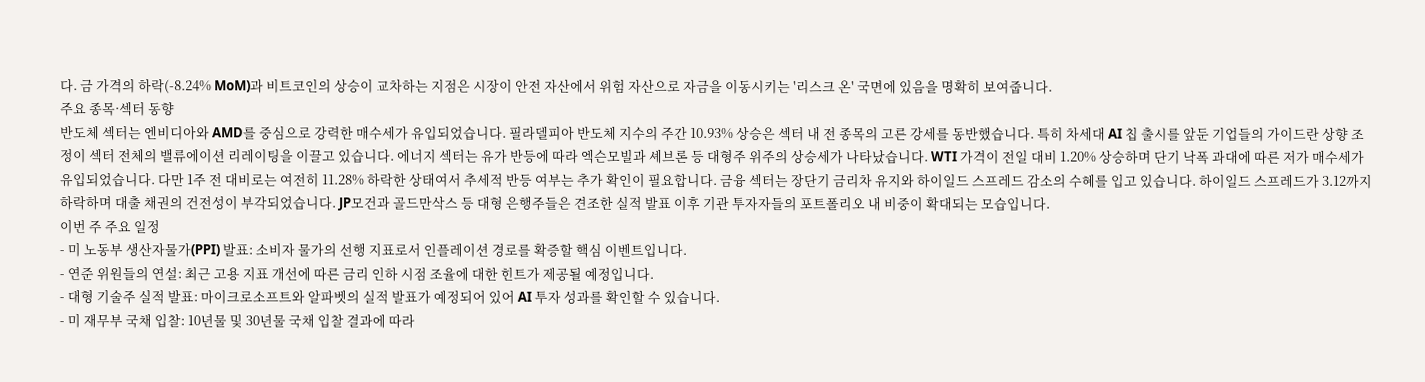다. 금 가격의 하락(-8.24% MoM)과 비트코인의 상승이 교차하는 지점은 시장이 안전 자산에서 위험 자산으로 자금을 이동시키는 '리스크 온' 국면에 있음을 명확히 보여줍니다.
주요 종목·섹터 동향
반도체 섹터는 엔비디아와 AMD를 중심으로 강력한 매수세가 유입되었습니다. 필라델피아 반도체 지수의 주간 10.93% 상승은 섹터 내 전 종목의 고른 강세를 동반했습니다. 특히 차세대 AI 칩 출시를 앞둔 기업들의 가이드란 상향 조정이 섹터 전체의 밸류에이션 리레이팅을 이끌고 있습니다. 에너지 섹터는 유가 반등에 따라 엑슨모빌과 셰브론 등 대형주 위주의 상승세가 나타났습니다. WTI 가격이 전일 대비 1.20% 상승하며 단기 낙폭 과대에 따른 저가 매수세가 유입되었습니다. 다만 1주 전 대비로는 여전히 11.28% 하락한 상태여서 추세적 반등 여부는 추가 확인이 필요합니다. 금융 섹터는 장단기 금리차 유지와 하이일드 스프레드 감소의 수혜를 입고 있습니다. 하이일드 스프레드가 3.12까지 하락하며 대출 채권의 건전성이 부각되었습니다. JP모건과 골드만삭스 등 대형 은행주들은 견조한 실적 발표 이후 기관 투자자들의 포트폴리오 내 비중이 확대되는 모습입니다.
이번 주 주요 일정
- 미 노동부 생산자물가(PPI) 발표: 소비자 물가의 선행 지표로서 인플레이션 경로를 확증할 핵심 이벤트입니다.
- 연준 위원들의 연설: 최근 고용 지표 개선에 따른 금리 인하 시점 조율에 대한 힌트가 제공될 예정입니다.
- 대형 기술주 실적 발표: 마이크로소프트와 알파벳의 실적 발표가 예정되어 있어 AI 투자 성과를 확인할 수 있습니다.
- 미 재무부 국채 입찰: 10년물 및 30년물 국채 입찰 결과에 따라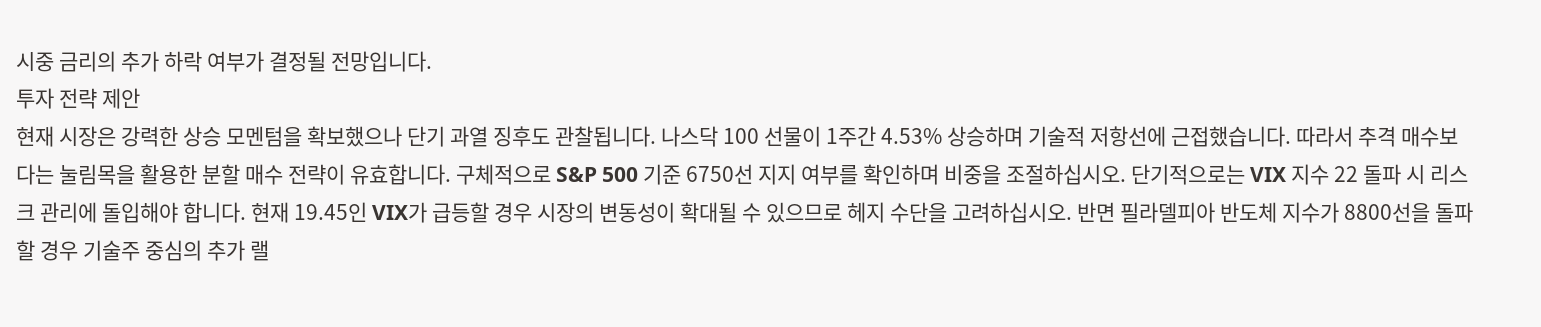시중 금리의 추가 하락 여부가 결정될 전망입니다.
투자 전략 제안
현재 시장은 강력한 상승 모멘텀을 확보했으나 단기 과열 징후도 관찰됩니다. 나스닥 100 선물이 1주간 4.53% 상승하며 기술적 저항선에 근접했습니다. 따라서 추격 매수보다는 눌림목을 활용한 분할 매수 전략이 유효합니다. 구체적으로 S&P 500 기준 6750선 지지 여부를 확인하며 비중을 조절하십시오. 단기적으로는 VIX 지수 22 돌파 시 리스크 관리에 돌입해야 합니다. 현재 19.45인 VIX가 급등할 경우 시장의 변동성이 확대될 수 있으므로 헤지 수단을 고려하십시오. 반면 필라델피아 반도체 지수가 8800선을 돌파할 경우 기술주 중심의 추가 랠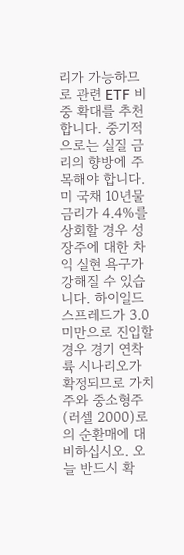리가 가능하므로 관련 ETF 비중 확대를 추천합니다. 중기적으로는 실질 금리의 향방에 주목해야 합니다. 미 국채 10년물 금리가 4.4%를 상회할 경우 성장주에 대한 차익 실현 욕구가 강해질 수 있습니다. 하이일드 스프레드가 3.0 미만으로 진입할 경우 경기 연착륙 시나리오가 확정되므로 가치주와 중소형주(러셀 2000)로의 순환매에 대비하십시오. 오늘 반드시 확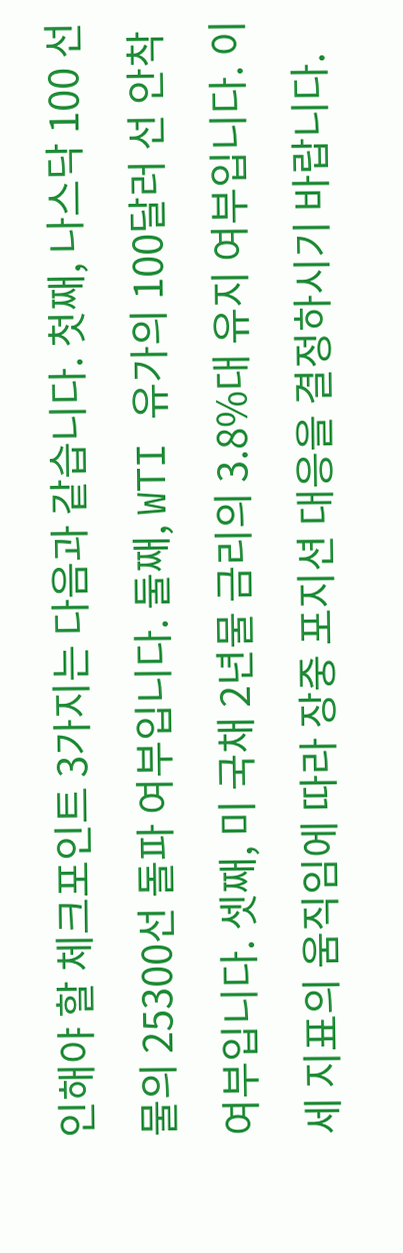인해야 할 체크포인트 3가지는 다음과 같습니다. 첫째, 나스닥 100 선물의 25300선 돌파 여부입니다. 둘째, WTI 유가의 100달러 선 안착 여부입니다. 셋째, 미 국채 2년물 금리의 3.8%대 유지 여부입니다. 이 세 지표의 움직임에 따라 장중 포지션 대응을 결정하시기 바랍니다.